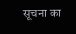सूचना का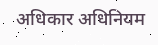अधिकार अधिनियम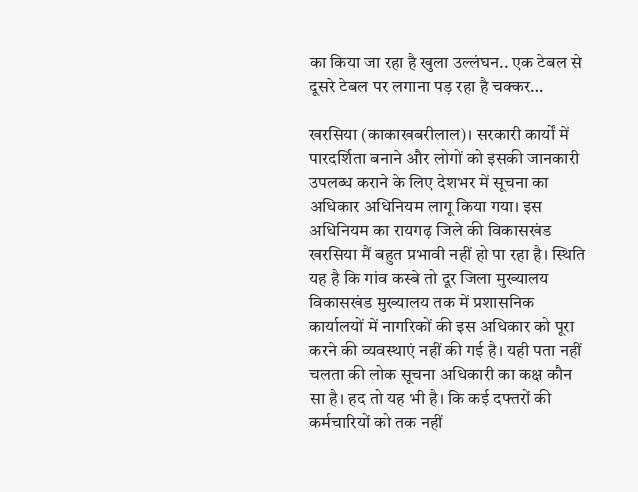का किया जा रहा है खुला उल्लंघन.. एक टेबल से दूसरे टेबल पर लगाना पड़ रहा है चक्कर…

खरसिया (काकाखबरीलाल)। सरकारी कार्यों में पारदर्शिता बनाने और लोगों को इसकी जानकारी उपलब्ध कराने के लिए देशभर में सूचना का अधिकार अधिनियम लागू किया गया। इस अधिनियम का रायगढ़ जिले की विकासखंड खरसिया मैं बहुत प्रभावी नहीं हो पा रहा है। स्थिति यह है कि गांव कस्बे तो दूर जिला मुख्यालय विकासखंड मुख्यालय तक में प्रशासनिक कार्यालयों में नागरिकों की इस अधिकार को पूरा करने की व्यवस्थाएं नहीं की गई है। यही पता नहीं चलता की लोक सूचना अधिकारी का कक्ष कौन सा है। हद तो यह भी है। कि कई दफ्तरों की कर्मचारियों को तक नहीं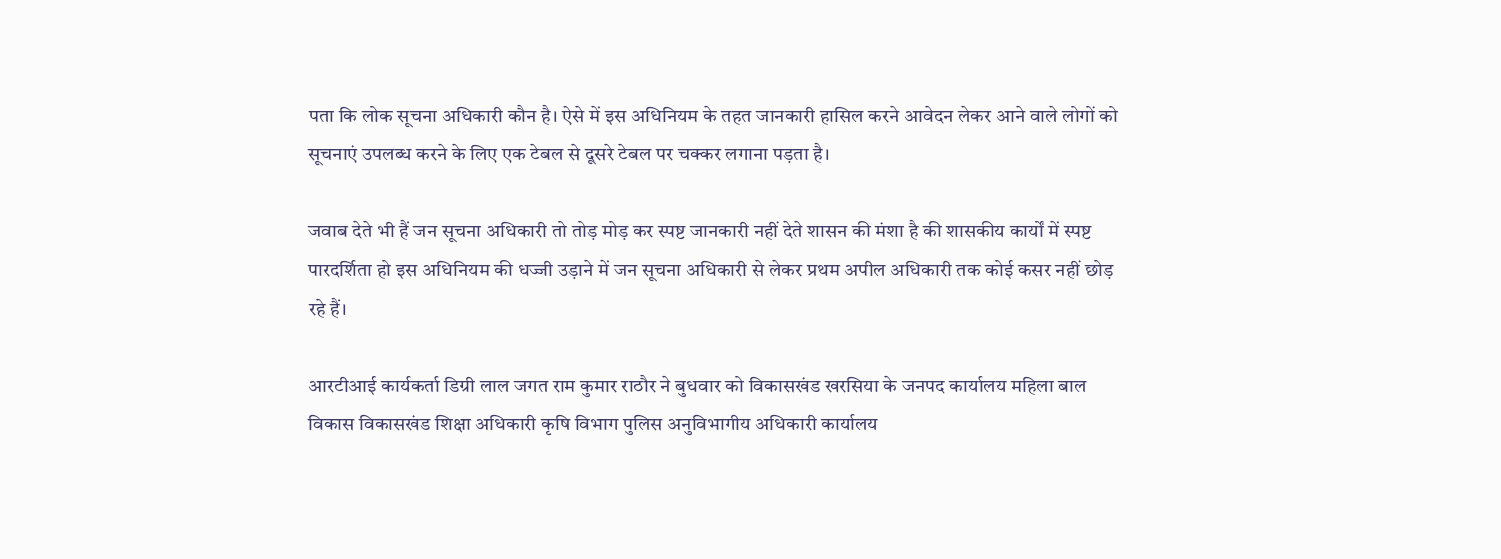पता कि लोक सूचना अधिकारी कौन है। ऐसे में इस अधिनियम के तहत जानकारी हासिल करने आवेदन लेकर आने वाले लोगों को सूचनाएं उपलब्ध करने के लिए एक टेबल से दूसरे टेबल पर चक्कर लगाना पड़ता है।

जवाब देते भी हैं जन सूचना अधिकारी तो तोड़ मोड़ कर स्पष्ट जानकारी नहीं देते शासन की मंशा है की शासकीय कार्यों में स्पष्ट पारदर्शिता हो इस अधिनियम की धज्जी उड़ाने में जन सूचना अधिकारी से लेकर प्रथम अपील अधिकारी तक कोई कसर नहीं छोड़ रहे हैं।

आरटीआई कार्यकर्ता डिग्री लाल जगत राम कुमार राठौर ने बुधवार को विकासखंड खरसिया के जनपद कार्यालय महिला बाल विकास विकासखंड शिक्षा अधिकारी कृषि विभाग पुलिस अनुविभागीय अधिकारी कार्यालय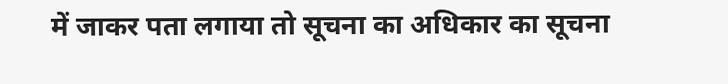में जाकर पता लगाया तो सूचना का अधिकार का सूचना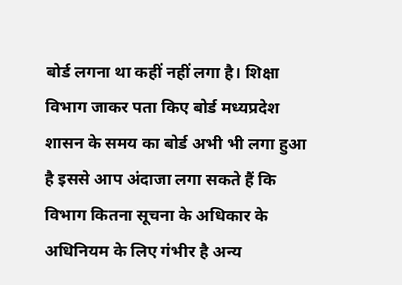बोर्ड लगना था कहीं नहीं लगा है। शिक्षा विभाग जाकर पता किए बोर्ड मध्यप्रदेश शासन के समय का बोर्ड अभी भी लगा हुआ है इससे आप अंदाजा लगा सकते हैं कि विभाग कितना सूचना के अधिकार के अधिनियम के लिए गंभीर है अन्य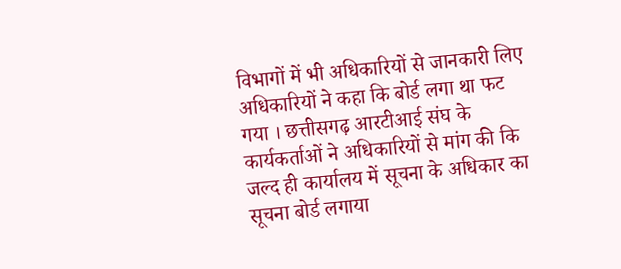विभागों में भी अधिकारियों से जानकारी लिए अधिकारियों ने कहा कि बोर्ड लगा था फट गया । छत्तीसगढ़ आरटीआई संघ के कार्यकर्ताओं ने अधिकारियों से मांग की कि जल्द ही कार्यालय में सूचना के अधिकार का सूचना बोर्ड लगाया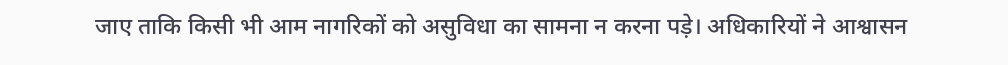जाए ताकि किसी भी आम नागरिकों को असुविधा का सामना न करना पड़े। अधिकारियों ने आश्वासन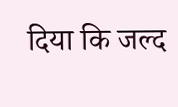दिया कि जल्द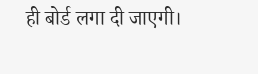ही बोर्ड लगा दी जाएगी।